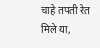चाहे तपती रेत मिले या,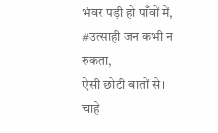भंवर पड़ी हो पाँवों में,
#उत्साही जन कभी न रुकता,
ऐसी छोटी बातों से।
चाहे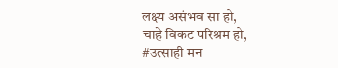लक्ष्य असंभव सा हो,
चाहे विकट परिश्रम हो,
#उत्साही मन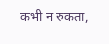कभी न रुकता,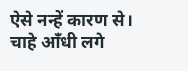ऐसे नन्हें कारण से।
चाहे आँधी लगे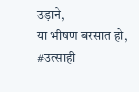उड़ाने,
या भीषण बरसात हो,
#उत्साही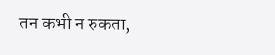तन कभी न रुकता,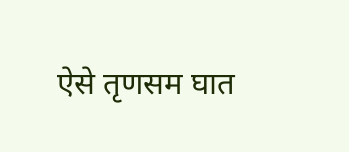ऐसे तृणसम घात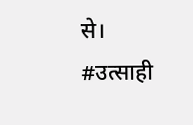से।
#उत्साही